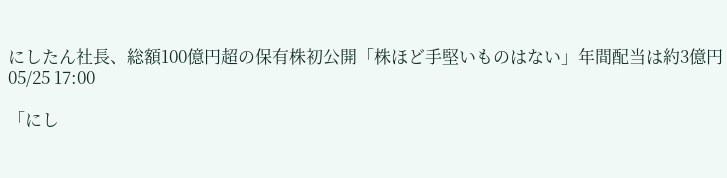にしたん社長、総額100億円超の保有株初公開「株ほど手堅いものはない」年間配当は約3億円
05/25 17:00

「にし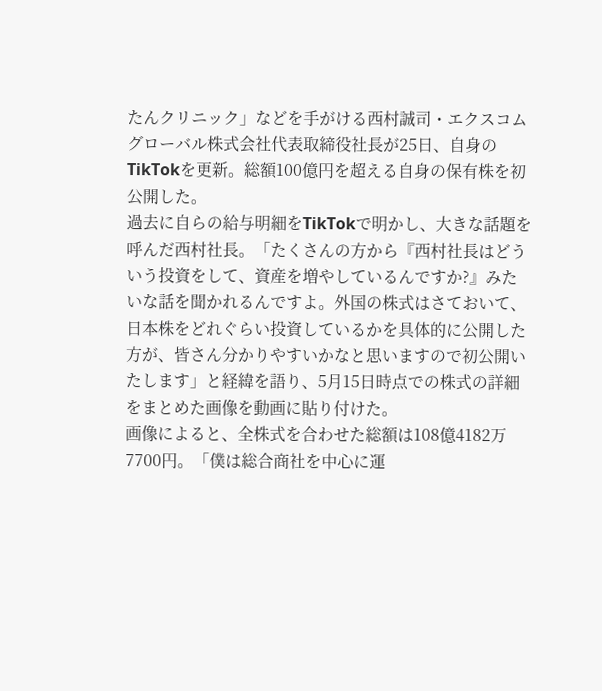たんクリニック」などを手がける西村誠司・エクスコムグローバル株式会社代表取締役社長が25日、自身のTikTokを更新。総額100億円を超える自身の保有株を初公開した。
過去に自らの給与明細をTikTokで明かし、大きな話題を呼んだ西村社長。「たくさんの方から『西村社長はどういう投資をして、資産を増やしているんですか?』みたいな話を聞かれるんですよ。外国の株式はさておいて、日本株をどれぐらい投資しているかを具体的に公開した方が、皆さん分かりやすいかなと思いますので初公開いたします」と経緯を語り、5月15日時点での株式の詳細をまとめた画像を動画に貼り付けた。
画像によると、全株式を合わせた総額は108億4182万7700円。「僕は総合商社を中心に運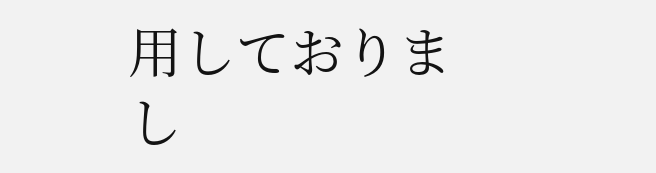用しておりまし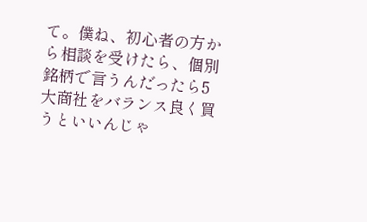て。僕ね、初心者の方から相談を受けたら、個別銘柄で言うんだったら5大商社をバランス良く買うといいんじゃ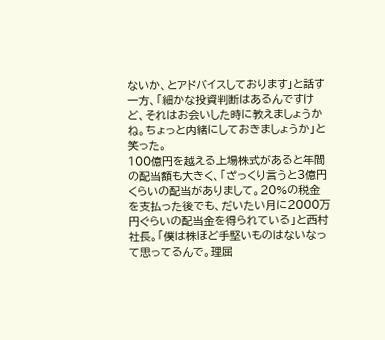ないか、とアドバイスしております」と話す一方、「細かな投資判断はあるんですけど、それはお会いした時に教えましょうかね。ちょっと内緒にしておきましょうか」と笑った。
100億円を越える上場株式があると年間の配当額も大きく、「ざっくり言うと3億円くらいの配当がありまして。20%の税金を支払った後でも、だいたい月に2000万円ぐらいの配当金を得られている」と西村社長。「僕は株ほど手堅いものはないなって思ってるんで。理屈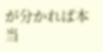が分かれば本当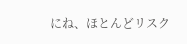にね、ほとんどリスク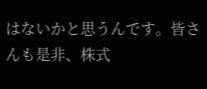はないかと思うんです。皆さんも是非、株式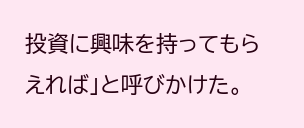投資に興味を持ってもらえれば」と呼びかけた。